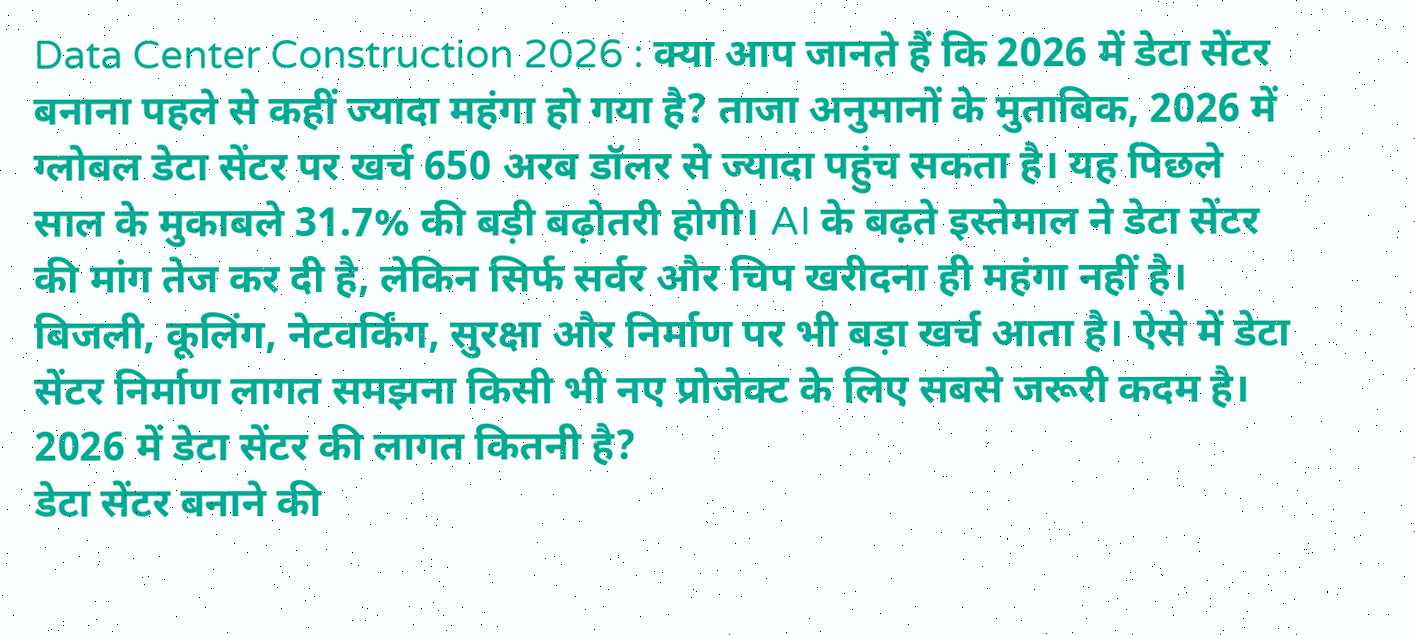Data Center Construction 2026 : क्या आप जानते हैं कि 2026 में डेटा सेंटर बनाना पहले से कहीं ज्यादा महंगा हो गया है? ताजा अनुमानों के मुताबिक, 2026 में ग्लोबल डेटा सेंटर पर खर्च 650 अरब डॉलर से ज्यादा पहुंच सकता है। यह पिछले साल के मुकाबले 31.7% की बड़ी बढ़ोतरी होगी। AI के बढ़ते इस्तेमाल ने डेटा सेंटर की मांग तेज कर दी है, लेकिन सिर्फ सर्वर और चिप खरीदना ही महंगा नहीं है। बिजली, कूलिंग, नेटवर्किंग, सुरक्षा और निर्माण पर भी बड़ा खर्च आता है। ऐसे में डेटा सेंटर निर्माण लागत समझना किसी भी नए प्रोजेक्ट के लिए सबसे जरूरी कदम है।
2026 में डेटा सेंटर की लागत कितनी है?
डेटा सेंटर बनाने की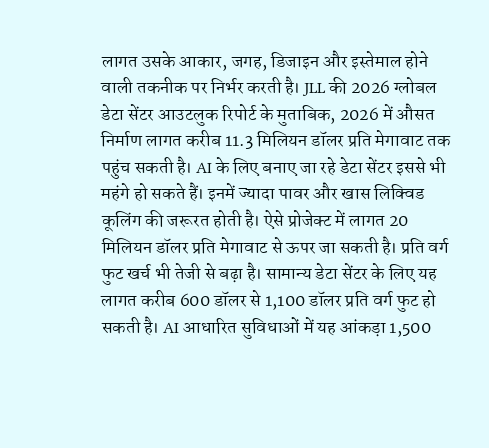लागत उसके आकार, जगह, डिजाइन और इस्तेमाल होने वाली तकनीक पर निर्भर करती है। JLL की 2026 ग्लोबल डेटा सेंटर आउटलुक रिपोर्ट के मुताबिक, 2026 में औसत निर्माण लागत करीब 11.3 मिलियन डॉलर प्रति मेगावाट तक पहुंच सकती है। AI के लिए बनाए जा रहे डेटा सेंटर इससे भी महंगे हो सकते हैं। इनमें ज्यादा पावर और खास लिक्विड कूलिंग की जरूरत होती है। ऐसे प्रोजेक्ट में लागत 20 मिलियन डॉलर प्रति मेगावाट से ऊपर जा सकती है। प्रति वर्ग फुट खर्च भी तेजी से बढ़ा है। सामान्य डेटा सेंटर के लिए यह लागत करीब 600 डॉलर से 1,100 डॉलर प्रति वर्ग फुट हो सकती है। AI आधारित सुविधाओं में यह आंकड़ा 1,500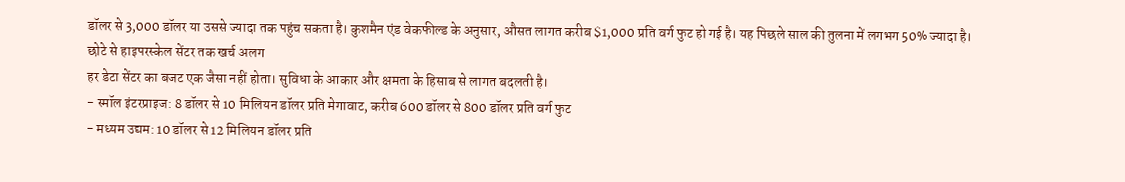डॉलर से 3,000 डॉलर या उससे ज्यादा तक पहुंच सकता है। कुशमैन एंड वेकफील्ड के अनुसार, औसत लागत करीब $1,000 प्रति वर्ग फुट हो गई है। यह पिछले साल की तुलना में लगभग 50% ज्यादा है।
छोटे से हाइपरस्केल सेंटर तक खर्च अलग
हर डेटा सेंटर का बजट एक जैसा नहीं होता। सुविधा के आकार और क्षमता के हिसाब से लागत बदलती है।
- स्मॉल इंटरप्राइज: 8 डॉलर से 10 मिलियन डॉलर प्रति मेगावाट, करीब 600 डॉलर से 800 डॉलर प्रति वर्ग फुट
- मध्यम उद्यम: 10 डॉलर से 12 मिलियन डॉलर प्रति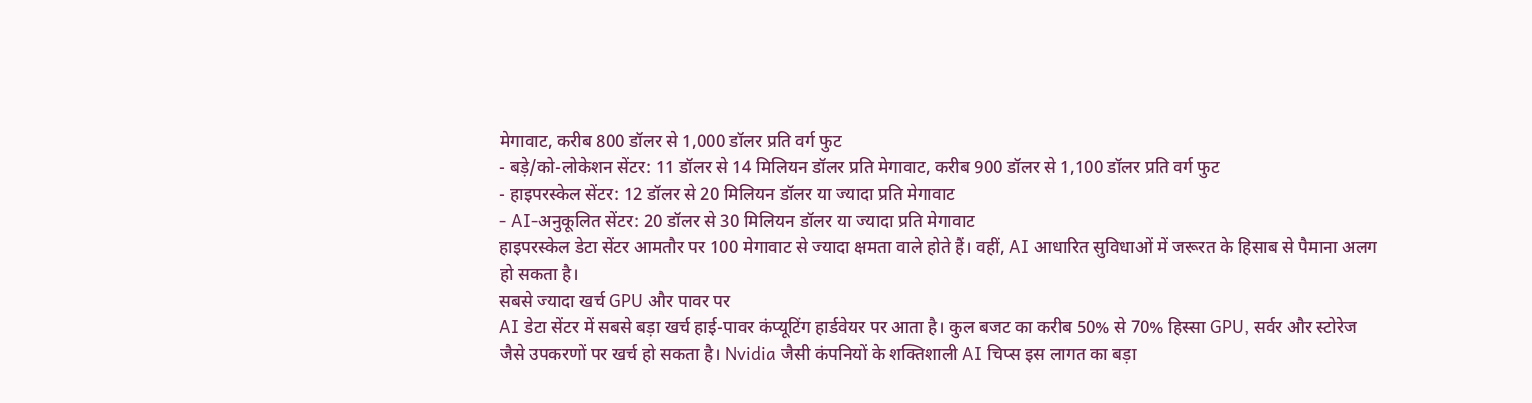मेगावाट, करीब 800 डॉलर से 1,000 डॉलर प्रति वर्ग फुट
- बड़े/को-लोकेशन सेंटर: 11 डॉलर से 14 मिलियन डॉलर प्रति मेगावाट, करीब 900 डॉलर से 1,100 डॉलर प्रति वर्ग फुट
- हाइपरस्केल सेंटर: 12 डॉलर से 20 मिलियन डॉलर या ज्यादा प्रति मेगावाट
- AI-अनुकूलित सेंटर: 20 डॉलर से 30 मिलियन डॉलर या ज्यादा प्रति मेगावाट
हाइपरस्केल डेटा सेंटर आमतौर पर 100 मेगावाट से ज्यादा क्षमता वाले होते हैं। वहीं, AI आधारित सुविधाओं में जरूरत के हिसाब से पैमाना अलग हो सकता है।
सबसे ज्यादा खर्च GPU और पावर पर
AI डेटा सेंटर में सबसे बड़ा खर्च हाई-पावर कंप्यूटिंग हार्डवेयर पर आता है। कुल बजट का करीब 50% से 70% हिस्सा GPU, सर्वर और स्टोरेज जैसे उपकरणों पर खर्च हो सकता है। Nvidia जैसी कंपनियों के शक्तिशाली AI चिप्स इस लागत का बड़ा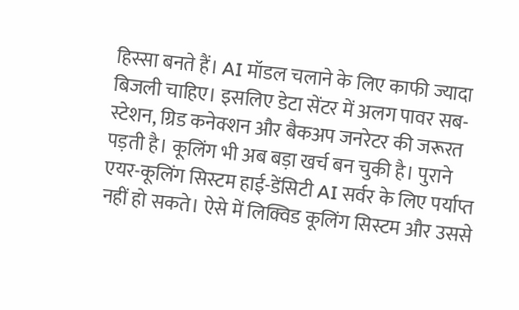हिस्सा बनते हैं। AI मॉडल चलाने के लिए काफी ज्यादा बिजली चाहिए। इसलिए डेटा सेंटर में अलग पावर सब-स्टेशन, ग्रिड कनेक्शन और बैकअप जनरेटर की जरूरत पड़ती है। कूलिंग भी अब बड़ा खर्च बन चुकी है। पुराने एयर-कूलिंग सिस्टम हाई-डेंसिटी AI सर्वर के लिए पर्याप्त नहीं हो सकते। ऐसे में लिक्विड कूलिंग सिस्टम और उससे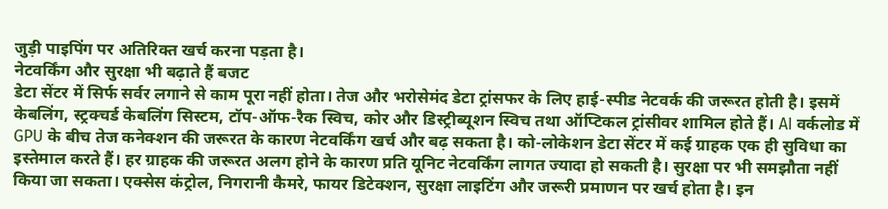जुड़ी पाइपिंग पर अतिरिक्त खर्च करना पड़ता है।
नेटवर्किंग और सुरक्षा भी बढ़ाते हैं बजट
डेटा सेंटर में सिर्फ सर्वर लगाने से काम पूरा नहीं होता। तेज और भरोसेमंद डेटा ट्रांसफर के लिए हाई-स्पीड नेटवर्क की जरूरत होती है। इसमें केबलिंग, स्ट्रक्चर्ड केबलिंग सिस्टम, टॉप-ऑफ-रैक स्विच, कोर और डिस्ट्रीब्यूशन स्विच तथा ऑप्टिकल ट्रांसीवर शामिल होते हैं। AI वर्कलोड में GPU के बीच तेज कनेक्शन की जरूरत के कारण नेटवर्किंग खर्च और बढ़ सकता है। को-लोकेशन डेटा सेंटर में कई ग्राहक एक ही सुविधा का इस्तेमाल करते हैं। हर ग्राहक की जरूरत अलग होने के कारण प्रति यूनिट नेटवर्किंग लागत ज्यादा हो सकती है। सुरक्षा पर भी समझौता नहीं किया जा सकता। एक्सेस कंट्रोल, निगरानी कैमरे, फायर डिटेक्शन, सुरक्षा लाइटिंग और जरूरी प्रमाणन पर खर्च होता है। इन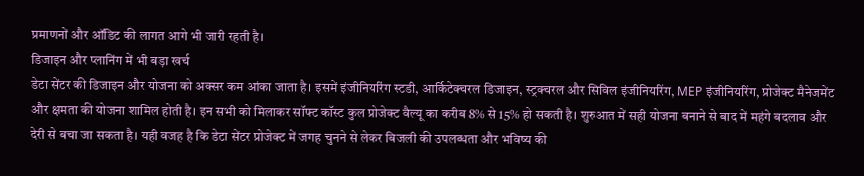प्रमाणनों और ऑडिट की लागत आगे भी जारी रहती है।
डिजाइन और प्लानिंग में भी बड़ा खर्च
डेटा सेंटर की डिजाइन और योजना को अक्सर कम आंका जाता है। इसमें इंजीनियरिंग स्टडी, आर्किटेक्चरल डिजाइन, स्ट्रक्चरल और सिविल इंजीनियरिंग, MEP इंजीनियरिंग, प्रोजेक्ट मैनेजमेंट और क्षमता की योजना शामिल होती है। इन सभी को मिलाकर सॉफ्ट कॉस्ट कुल प्रोजेक्ट वैल्यू का करीब 8% से 15% हो सकती है। शुरुआत में सही योजना बनाने से बाद में महंगे बदलाव और देरी से बचा जा सकता है। यही वजह है कि डेटा सेंटर प्रोजेक्ट में जगह चुनने से लेकर बिजली की उपलब्धता और भविष्य की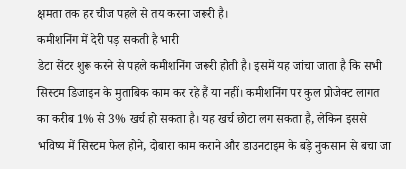क्षमता तक हर चीज पहले से तय करना जरूरी है।
कमीशनिंग में देरी पड़ सकती है भारी
डेटा सेंटर शुरू करने से पहले कमीशनिंग जरूरी होती है। इसमें यह जांचा जाता है कि सभी सिस्टम डिजाइन के मुताबिक काम कर रहे हैं या नहीं। कमीशनिंग पर कुल प्रोजेक्ट लागत का करीब 1% से 3% खर्च हो सकता है। यह खर्च छोटा लग सकता है, लेकिन इससे भविष्य में सिस्टम फेल होने, दोबारा काम कराने और डाउनटाइम के बड़े नुकसान से बचा जा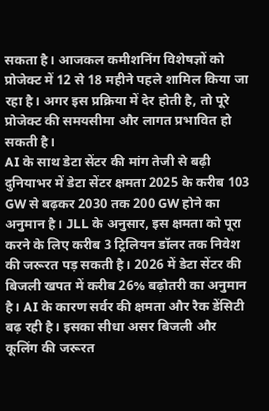सकता है। आजकल कमीशनिंग विशेषज्ञों को प्रोजेक्ट में 12 से 18 महीने पहले शामिल किया जा रहा है। अगर इस प्रक्रिया में देर होती है, तो पूरे प्रोजेक्ट की समयसीमा और लागत प्रभावित हो सकती है।
AI के साथ डेटा सेंटर की मांग तेजी से बढ़ी
दुनियाभर में डेटा सेंटर क्षमता 2025 के करीब 103 GW से बढ़कर 2030 तक 200 GW होने का अनुमान है। JLL के अनुसार, इस क्षमता को पूरा करने के लिए करीब 3 ट्रिलियन डॉलर तक निवेश की जरूरत पड़ सकती है। 2026 में डेटा सेंटर की बिजली खपत में करीब 26% बढ़ोतरी का अनुमान है। AI के कारण सर्वर की क्षमता और रैक डेंसिटी बढ़ रही है। इसका सीधा असर बिजली और कूलिंग की जरूरत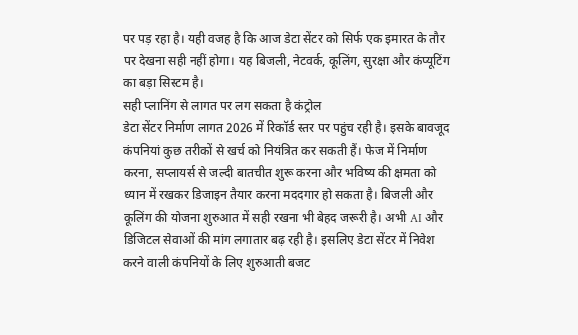पर पड़ रहा है। यही वजह है कि आज डेटा सेंटर को सिर्फ एक इमारत के तौर पर देखना सही नहीं होगा। यह बिजली, नेटवर्क, कूलिंग, सुरक्षा और कंप्यूटिंग का बड़ा सिस्टम है।
सही प्लानिंग से लागत पर लग सकता है कंट्रोल
डेटा सेंटर निर्माण लागत 2026 में रिकॉर्ड स्तर पर पहुंच रही है। इसके बावजूद कंपनियां कुछ तरीकों से खर्च को नियंत्रित कर सकती हैं। फेज में निर्माण करना, सप्लायर्स से जल्दी बातचीत शुरू करना और भविष्य की क्षमता को ध्यान में रखकर डिजाइन तैयार करना मददगार हो सकता है। बिजली और कूलिंग की योजना शुरुआत में सही रखना भी बेहद जरूरी है। अभी AI और डिजिटल सेवाओं की मांग लगातार बढ़ रही है। इसलिए डेटा सेंटर में निवेश करने वाली कंपनियों के लिए शुरुआती बजट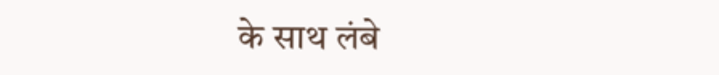के साथ लंबे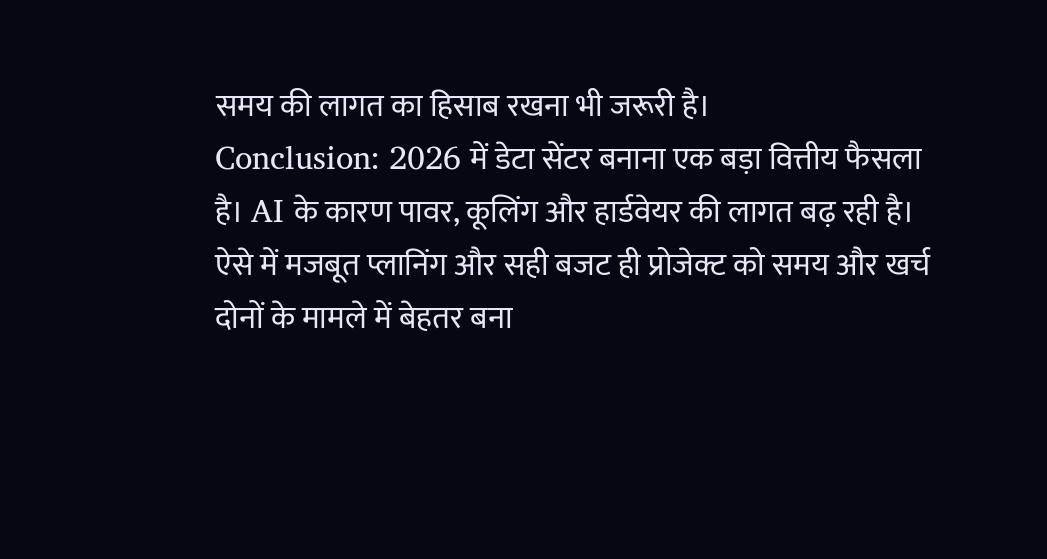समय की लागत का हिसाब रखना भी जरूरी है।
Conclusion: 2026 में डेटा सेंटर बनाना एक बड़ा वित्तीय फैसला है। AI के कारण पावर, कूलिंग और हार्डवेयर की लागत बढ़ रही है। ऐसे में मजबूत प्लानिंग और सही बजट ही प्रोजेक्ट को समय और खर्च दोनों के मामले में बेहतर बना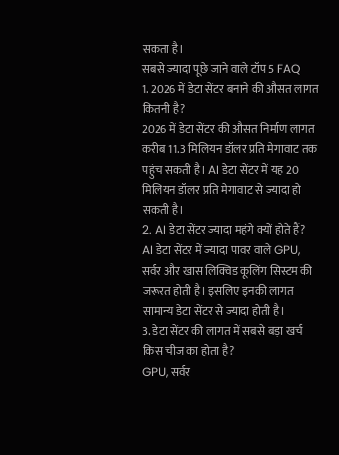सकता है।
सबसे ज्यादा पूछे जाने वाले टॉप 5 FAQ
1. 2026 में डेटा सेंटर बनाने की औसत लागत कितनी है?
2026 में डेटा सेंटर की औसत निर्माण लागत करीब 11.3 मिलियन डॉलर प्रति मेगावाट तक पहुंच सकती है। AI डेटा सेंटर में यह 20 मिलियन डॉलर प्रति मेगावाट से ज्यादा हो सकती है।
2. AI डेटा सेंटर ज्यादा महंगे क्यों होते हैं?
AI डेटा सेंटर में ज्यादा पावर वाले GPU, सर्वर और खास लिक्विड कूलिंग सिस्टम की जरूरत होती है। इसलिए इनकी लागत सामान्य डेटा सेंटर से ज्यादा होती है।
3. डेटा सेंटर की लागत में सबसे बड़ा खर्च किस चीज का होता है?
GPU, सर्वर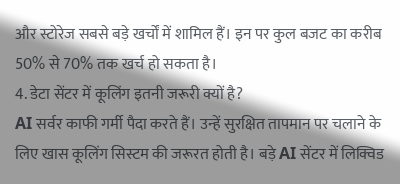और स्टोरेज सबसे बड़े खर्चों में शामिल हैं। इन पर कुल बजट का करीब 50% से 70% तक खर्च हो सकता है।
4. डेटा सेंटर में कूलिंग इतनी जरूरी क्यों है?
AI सर्वर काफी गर्मी पैदा करते हैं। उन्हें सुरक्षित तापमान पर चलाने के लिए खास कूलिंग सिस्टम की जरूरत होती है। बड़े AI सेंटर में लिक्विड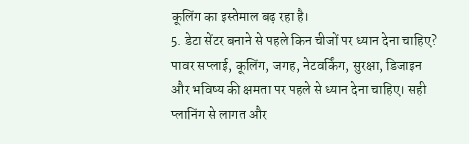कूलिंग का इस्तेमाल बढ़ रहा है।
5. डेटा सेंटर बनाने से पहले किन चीजों पर ध्यान देना चाहिए?
पावर सप्लाई, कूलिंग, जगह, नेटवर्किंग, सुरक्षा, डिजाइन और भविष्य की क्षमता पर पहले से ध्यान देना चाहिए। सही प्लानिंग से लागत और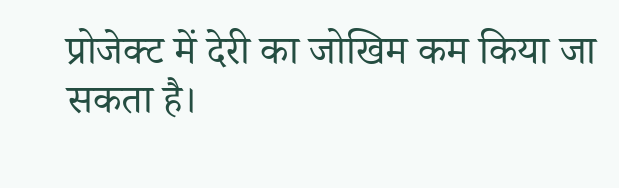प्रोजेक्ट में देरी का जोखिम कम किया जा सकता है।